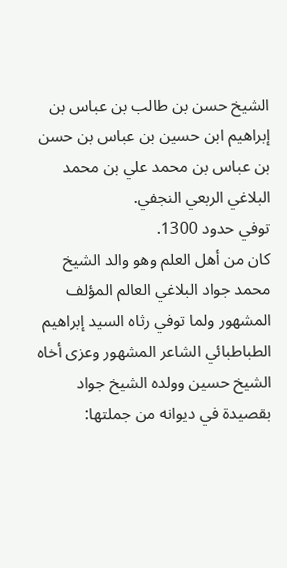الشيخ حسن بن طالب بن عباس بن إبراهيم ابن حسين بن عباس بن حسن بن عباس بن محمد علي بن محمد البلاغي الربعي النجفي.
توفي حدود 1300.
كان من أهل العلم وهو والد الشيخ محمد جواد البلاغي العالم المؤلف المشهور ولما توفي رثاه السيد إبراهيم الطباطبائي الشاعر المشهور وعزى أخاه الشيخ حسين وولده الشيخ جواد بقصيدة في ديوانه من جملتها: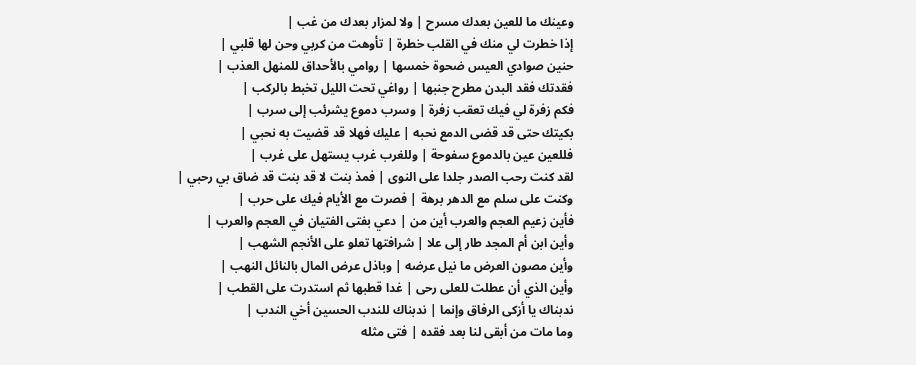وعينك ما للعين بعدك مسرح | ولا لمزار بعدك من غب |
إذا خطرت لي منك في القلب خطرة | تأوهت من كربي وحن لها قلبي |
حنين صوادي العيس ضحوة خمسها | روامي بالأحداق للمنهل العذب |
فقدتك فقد البدن مطرح جنبها | رواغي تحت الليل تخبط بالركب |
فكم زفرة لي فيك تعقب زفرة | وسرب دموع يشرئب إلى سرب |
بكيتك حتى قد قضى الدمع نحبه | عليك فهلا قد قضيت به نحبي |
فللعين عين بالدموع سفوحة | وللغرب غرب يستهل على غرب |
لقد كنت رحب الصدر جلدا على النوى | فمذ بنت لا قد بنت قد ضاق بي رحبي |
وكنت على سلم مع الدهر برهة | فصرت مع الأيام فيك على حرب |
فأين زعيم العجم والعرب أين من | دعي بفتى الفتيان في العجم والعرب |
وأين ابن أم المجد طار إلى علا | شرافتها تعلو على الأنجم الشهب |
وأين مصون العرض ما نيل عرضه | وباذل عرض المال بالنائل النهب |
وأين الذي أن عطلت للعلى رحى | غدا قطبها ثم استدرت على القطب |
ندبناك يا أزكى الرفاق وإنما | ندبناك للندب الحسين أخي الندب |
وما مات من أبقى لنا بعد فقده | فتى مثله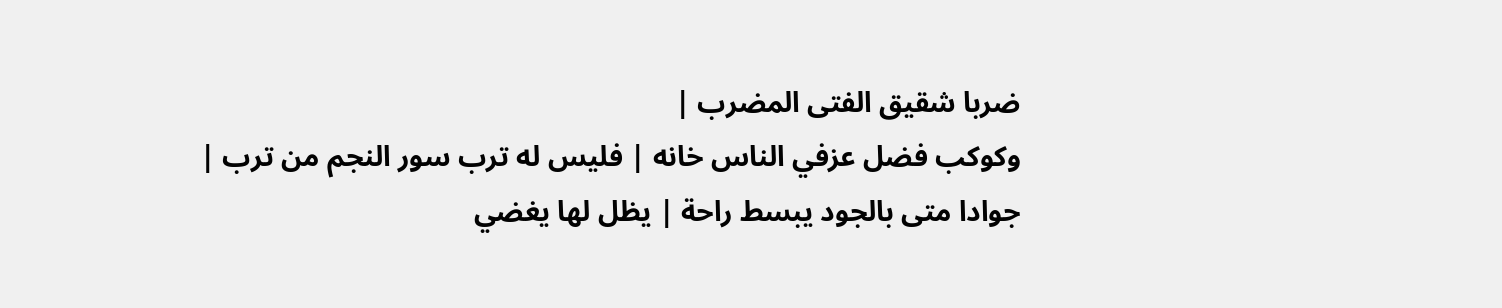ضربا شقيق الفتى المضرب |
وكوكب فضل عزفي الناس خانه | فليس له ترب سور النجم من ترب |
جوادا متى بالجود يبسط راحة | يظل لها يغضي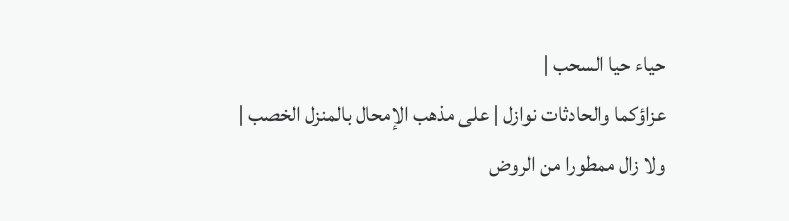حياء حيا السحب |
عزاؤكما والحادثات نوازل | على مذهب الإمحال بالمنزل الخصب |
ولا زال ممطورا من الروض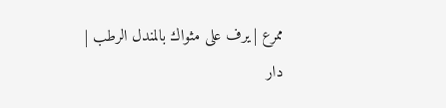ممرع | يرف على مثواك بالمندل الرطب |
دار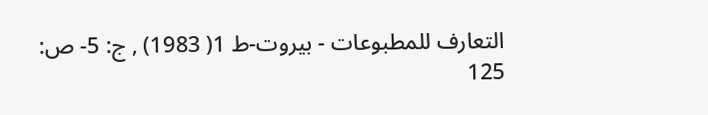التعارف للمطبوعات - بيروت-ط 1( 1983) , ج: 5- ص: 125